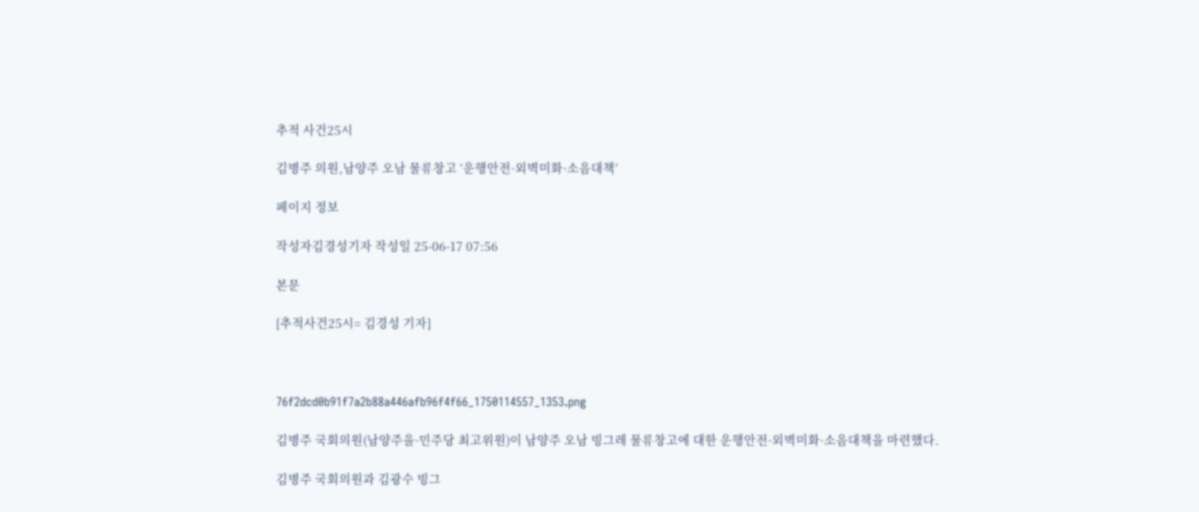추적 사건25시

김병주 의원,남양주 오남 물류창고 ‘운행안전·외벽미화·소음대책’

페이지 정보

작성자김경성기자 작성일 25-06-17 07:56

본문

[추적사건25시= 김경성 기자]



76f2dcd0b91f7a2b88a446afb96f4f66_1750114557_1353.png

김병주 국회의원(남양주을·민주당 최고위원)이 남양주 오남 빙그레 물류창고에 대한 운행안전·외벽미화·소음대책을 마련했다.

김병주 국회의원과 김광수 빙그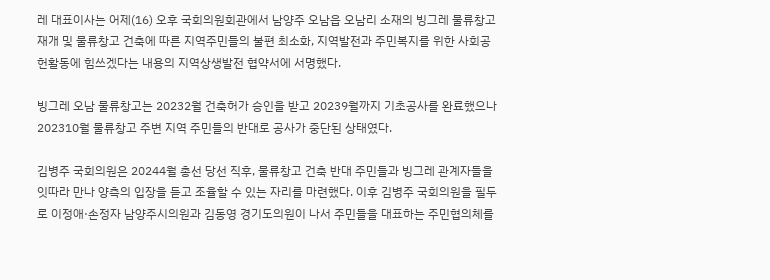레 대표이사는 어제(16) 오후 국회의원회관에서 남양주 오남읍 오남리 소재의 빙그레 물류창고 재개 및 물류창고 건축에 따른 지역주민들의 불편 최소화, 지역발전과 주민복지를 위한 사회공헌활동에 힘쓰겠다는 내용의 지역상생발전 협약서에 서명했다.

빙그레 오남 물류창고는 20232월 건축허가 승인을 받고 20239월까지 기초공사를 완료했으나 202310월 물류창고 주변 지역 주민들의 반대로 공사가 중단된 상태였다.

김병주 국회의원은 20244월 총선 당선 직후, 물류창고 건축 반대 주민들과 빙그레 관계자들을 잇따라 만나 양측의 입장을 듣고 조율할 수 있는 자리를 마련했다. 이후 김병주 국회의원을 필두로 이정애·손정자 남양주시의원과 김동영 경기도의원이 나서 주민들을 대표하는 주민협의체를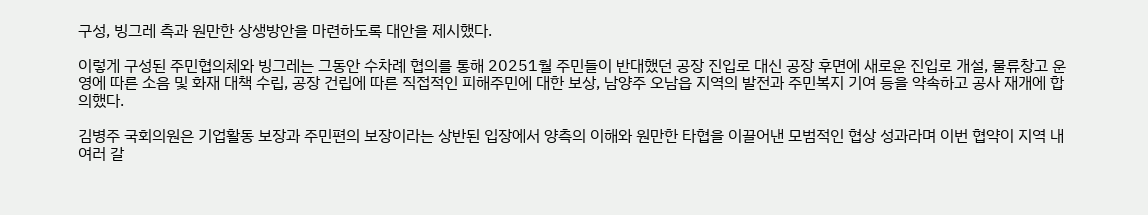구성, 빙그레 측과 원만한 상생방안을 마련하도록 대안을 제시했다.

이렇게 구성된 주민협의체와 빙그레는 그동안 수차례 협의를 통해 20251월 주민들이 반대했던 공장 진입로 대신 공장 후면에 새로운 진입로 개설, 물류창고 운영에 따른 소음 및 화재 대책 수립, 공장 건립에 따른 직접적인 피해주민에 대한 보상, 남양주 오남읍 지역의 발전과 주민복지 기여 등을 약속하고 공사 재개에 합의했다.

김병주 국회의원은 기업활동 보장과 주민편의 보장이라는 상반된 입장에서 양측의 이해와 원만한 타협을 이끌어낸 모범적인 협상 성과라며 이번 협약이 지역 내 여러 갈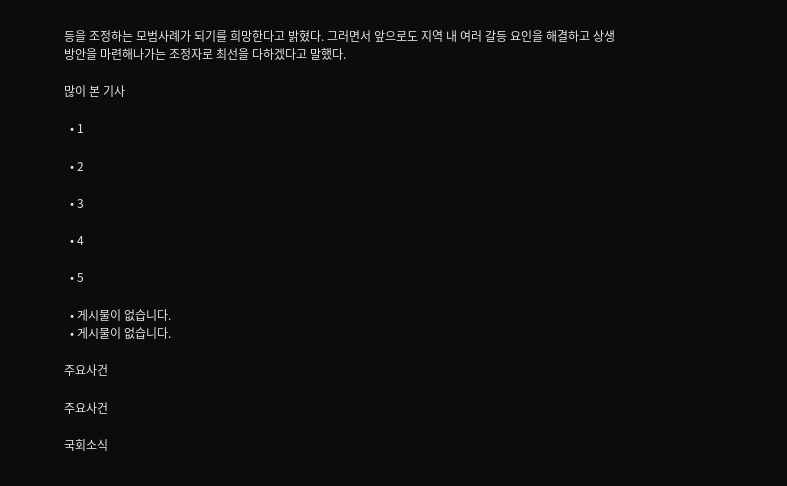등을 조정하는 모범사례가 되기를 희망한다고 밝혔다. 그러면서 앞으로도 지역 내 여러 갈등 요인을 해결하고 상생 방안을 마련해나가는 조정자로 최선을 다하겠다고 말했다.

많이 본 기사

  • 1

  • 2

  • 3

  • 4

  • 5

  • 게시물이 없습니다.
  • 게시물이 없습니다.

주요사건

주요사건

국회소식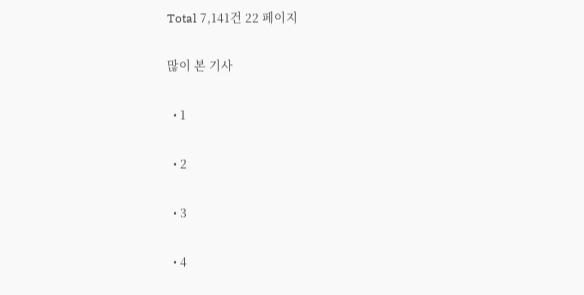Total 7,141건 22 페이지

많이 본 기사

  • 1

  • 2

  • 3

  • 4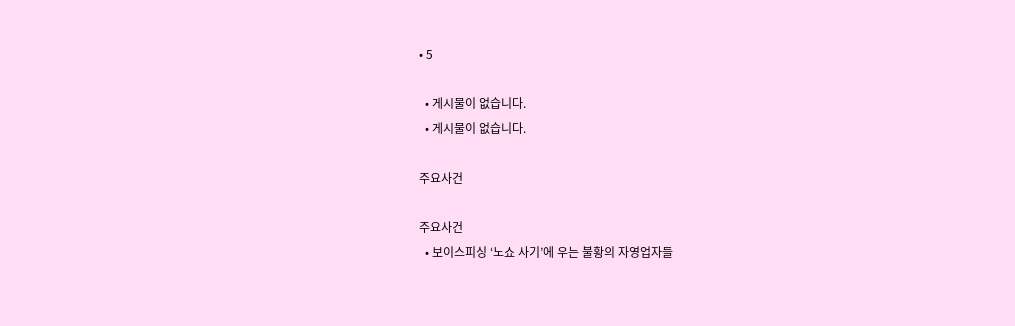• 5

  • 게시물이 없습니다.
  • 게시물이 없습니다.

주요사건

주요사건
  • 보이스피싱 ‘노쇼 사기’에 우는 불황의 자영업자들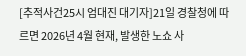[추적사건25시 엄대진 대기자]21일 경찰청에 따르면 2026년 4월 현재, 발생한 노쇼 사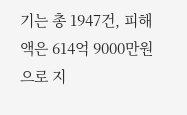기는 총 1947건, 피해액은 614억 9000만원으로 지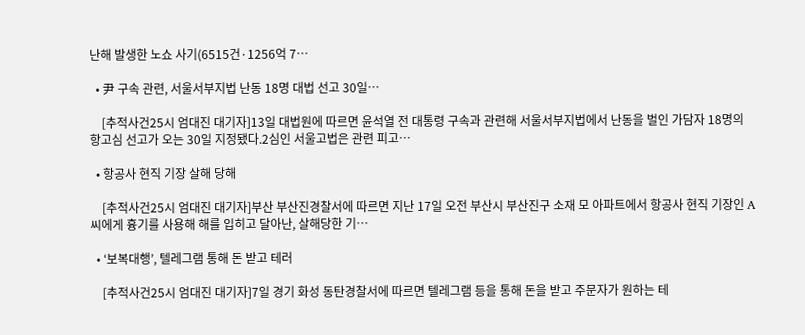난해 발생한 노쇼 사기(6515건·1256억 7…

  • 尹 구속 관련, 서울서부지법 난동 18명 대법 선고 30일…

    [추적사건25시 엄대진 대기자]13일 대법원에 따르면 윤석열 전 대통령 구속과 관련해 서울서부지법에서 난동을 벌인 가담자 18명의 항고심 선고가 오는 30일 지정됐다.2심인 서울고법은 관련 피고…

  • 항공사 현직 기장 살해 당해

    [추적사건25시 엄대진 대기자]부산 부산진경찰서에 따르면 지난 17일 오전 부산시 부산진구 소재 모 아파트에서 항공사 현직 기장인 A씨에게 흉기를 사용해 해를 입히고 달아난, 살해당한 기…

  • ‘보복대행’, 텔레그램 통해 돈 받고 테러

    [추적사건25시 엄대진 대기자]7일 경기 화성 동탄경찰서에 따르면 텔레그램 등을 통해 돈을 받고 주문자가 원하는 테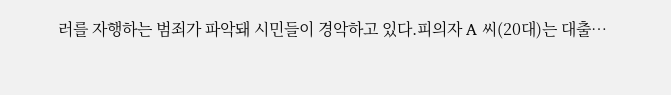러를 자행하는 범죄가 파악돼 시민들이 경악하고 있다.피의자 A 씨(20대)는 대출…